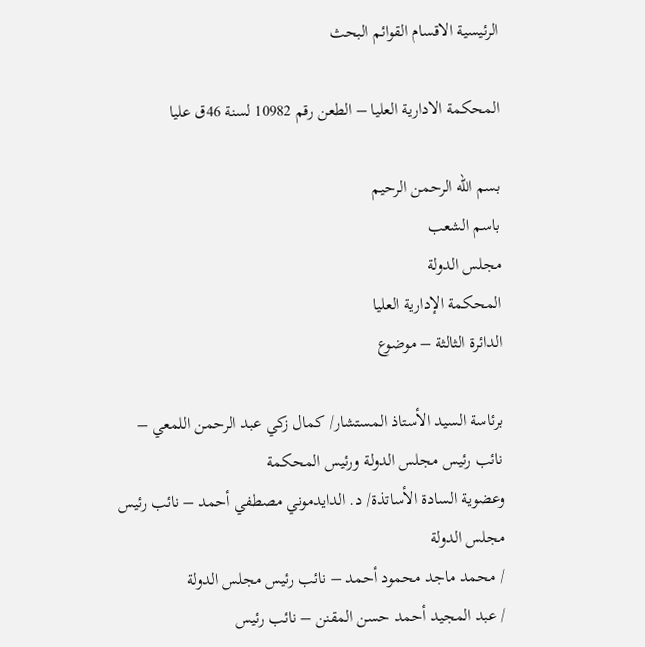الرئيسية الاقسام القوائم البحث

المحكمة الادارية العليا – الطعن رقم 10982 لسنة 46ق عليا

بسم الله الرحمن الرحيم
باسم الشعب
مجلس الدولة
المحكمة الإدارية العليا
الدائرة الثالثة – موضوع

برئاسة السيد الأستاذ المستشار/ كمال زكي عبد الرحمن اللمعي – نائب رئيس مجلس الدولة ورئيس المحكمة
وعضوية السادة الأساتذة/ د. الدايدموني مصطفي أحمد – نائب رئيس مجلس الدولة
/ محمد ماجد محمود أحمد – نائب رئيس مجلس الدولة
/ عبد المجيد أحمد حسن المقنن – نائب رئيس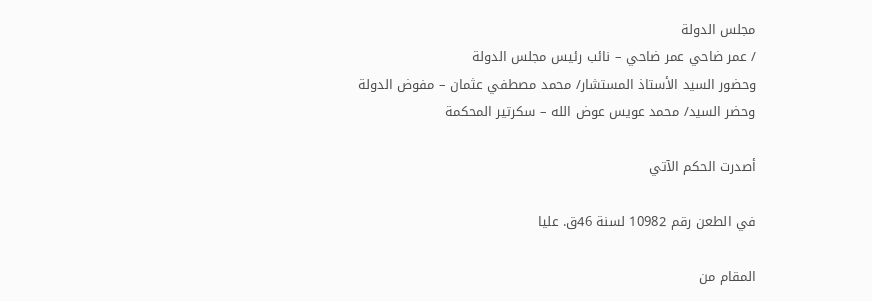مجلس الدولة
/ عمر ضاحي عمر ضاحي – نائب رئيس مجلس الدولة
وحضور السيد الأستاذ المستشار/ محمد مصطفي عثمان – مفوض الدولة
وحضر السيد/ محمد عويس عوض الله – سكرتير المحكمة

أصدرت الحكم الآتي

في الطعن رقم 10982 لسنة 46ق. عليا

المقام من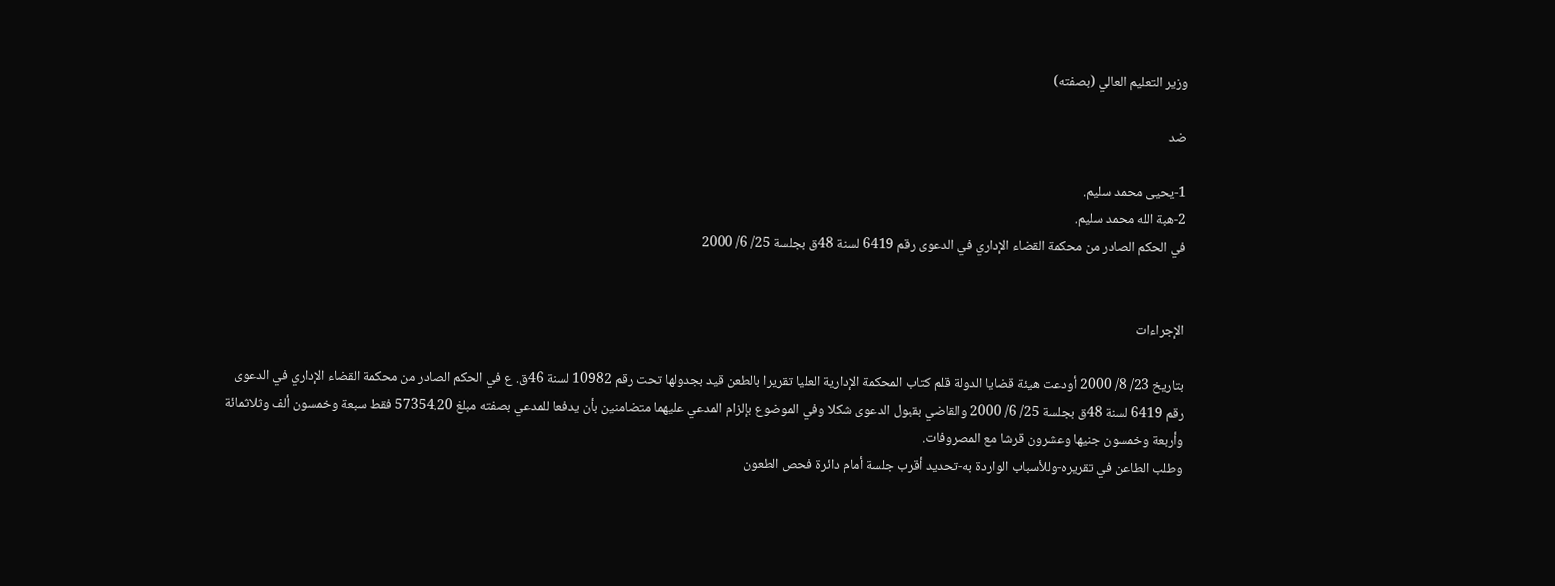وزير التعليم العالي (بصفته)

ضد

1-يحيى محمد سليم.
2-هبة الله محمد سليم.
في الحكم الصادر من محكمة القضاء الإداري في الدعوى رقم 6419 لسنة 48ق بجلسة 25/ 6/ 2000


الإجراءات

بتاريخ 23/ 8/ 2000 أودعت هيئة قضايا الدولة قلم كتاب المحكمة الإدارية العليا تقريرا بالطعن قيد بجدولها تحت رقم 10982 لسنة 46ق. ع في الحكم الصادر من محكمة القضاء الإداري في الدعوى رقم 6419 لسنة 48ق بجلسة 25/ 6/ 2000 والقاضي بقبول الدعوى شكلا وفي الموضوع بإلزام المدعي عليهما متضامنين بأن يدفعا للمدعي بصفته مبلغ 57354.20 فقط سبعة وخمسون ألف وثلاثمائة وأربعة وخمسون جنيها وعشرون قرشا مع المصروفات.
وطلب الطاعن في تقريره-وللأسباب الواردة به-تحديد أقرب جلسة أمام دائرة فحص الطعون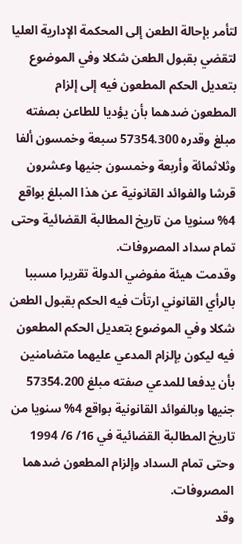لتأمر بإحالة الطعن إلى المحكمة الإدارية العليا لتقضي بقبول الطعن شكلا وفي الموضوع بتعديل الحكم المطعون فيه إلى إلزام المطعون ضدهما بأن يؤديا للطاعن بصفته مبلغ وقدره 57354.300 سبعة وخمسون ألفا وثلاثمائة وأربعة وخمسون جنيها وعشرون قرشا والفوائد القانونية عن هذا المبلغ بواقع 4% سنويا من تاريخ المطالبة القضائية وحتى تمام سداد المصروفات.
وقدمت هيئة مفوضي الدولة تقريرا مسببا بالرأي القانوني ارتأت فيه الحكم بقبول الطعن شكلا وفي الموضوع بتعديل الحكم المطعون فيه ليكون بإلزام المدعي عليهما متضامنين بأن يدفعا للمدعي صفته مبلغ 57354.200 جنيها وبالفوائد القانونية بواقع 4% سنويا من تاريخ المطالبة القضائية في 16/ 6/ 1994 وحتى تمام السداد وإلزام المطعون ضدهما المصروفات.
وقد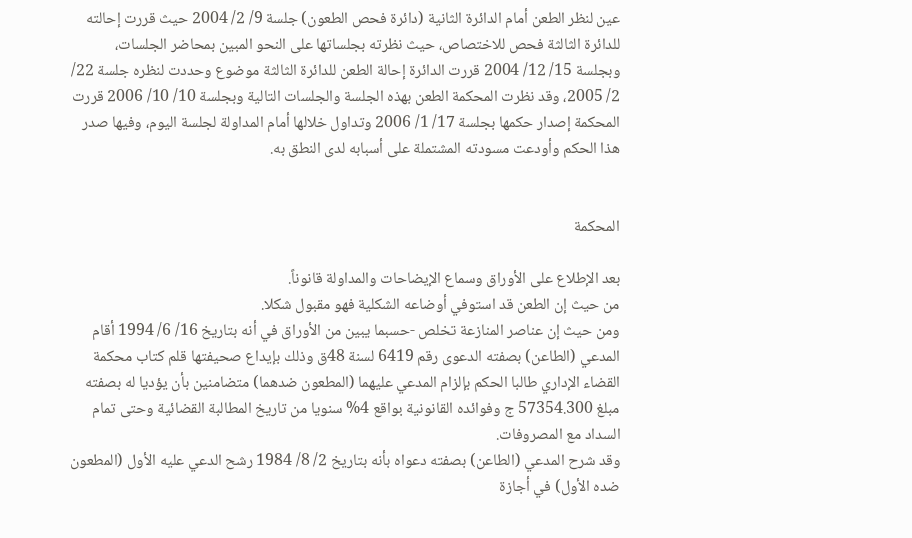عين لنظر الطعن أمام الدائرة الثانية (دائرة فحص الطعون) جلسة 9/ 2/ 2004 حيث قررت إحالته للدائرة الثالثة فحص للاختصاص، حيث نظرته بجلساتها على النحو المبين بمحاضر الجلسات، وبجلسة 15/ 12/ 2004 قررت الدائرة إحالة الطعن للدائرة الثالثة موضوع وحددت لنظره جلسة 22/ 2/ 2005، وقد نظرت المحكمة الطعن بهذه الجلسة والجلسات التالية وبجلسة 10/ 10/ 2006 قررت المحكمة إصدار حكمها بجلسة 17/ 1/ 2006 وتداول خلالها أمام المداولة لجلسة اليوم، وفيها صدر هذا الحكم وأودعت مسودته المشتملة على أسبابه لدى النطق به.


المحكمة

بعد الإطلاع على الأوراق وسماع الإيضاحات والمداولة قانوناً.
من حيث إن الطعن قد استوفي أوضاعه الشكلية فهو مقبول شكلا.
ومن حيث إن عناصر المنازعة تخلص -حسبما يبين من الأوراق في أنه بتاريخ 16/ 6/ 1994 أقام المدعي (الطاعن) بصفته الدعوى رقم 6419 لسنة 48ق وذلك بإيداع صحيفتها قلم كتاب محكمة القضاء الإداري طالبا الحكم بإلزام المدعي عليهما (المطعون ضدهما) متضامنين بأن يؤديا له بصفته مبلغ 57354.300 ج وفوائده القانونية بواقع 4% سنويا من تاريخ المطالبة القضائية وحتى تمام السداد مع المصروفات.
وقد شرح المدعي (الطاعن) بصفته دعواه بأنه بتاريخ 2/ 8/ 1984 رشح الدعي عليه الأول (المطعون ضده الأول) في أجازة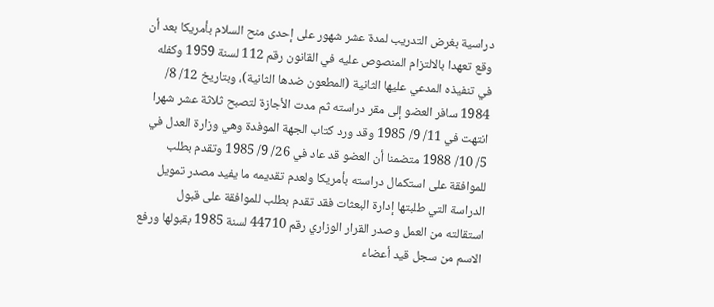دراسية بغرض التدريب لمدة عشر شهور على إحدى منح السلام بأمريكا بعد أن وقع تعهدا بالالتزام المنصوص عليه في القانون رقم 112 لسنة 1959 وكفله في تنفيذه المدعي عليها الثانية (المطعون ضدها الثانية)، وبتاريخ 12/ 8/ 1984 سافر العضو إلى مقر دراسته ثم مدت الأجازة لتصبح ثلاثة عشر شهرا انتهت في 11/ 9/ 1985 وقد ورد كتاب الجهة الموفدة وهي وزارة العدل في 5/ 10/ 1988 متضمنا أن العضو قد عاد في 26/ 9/ 1985 وتقدم بطلب للموافقة على استكمال دراسته بأمريكا ولعدم تقديمه ما يفيد مصدر تمويل الدراسة التي طلبتها إدارة البعثات فقد تقدم بطلب للموافقة على قبول استقالته من العمل وصدر القرار الوزاري رقم 44710 لسنة 1985 بقبولها ورفع الاسم من سجل قيد أعضاء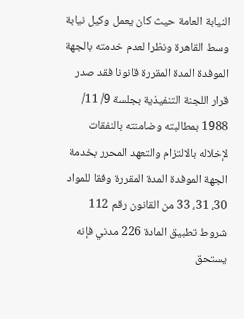النيابة العامة حيث كان يعمل وكيل نيابة وسط القاهرة ونظرا لعدم خدمته بالجهة الموفدة المدة المقررة قانونا فقد صدر قرار اللجنة التنفيذية بجلسة 9/ 11/ 1988 بمطالبته وضامنته بالنفقات لإخلاله بالالتزام والتعهد المحرر بخدمة الجهة الموفدة المدة المقررة وفقا للمواد 30، 31، 33 من القانون رقم 112 شروط تطبيق المادة 226 مدني فإنه يستحق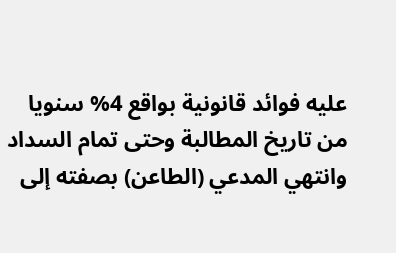عليه فوائد قانونية بواقع 4% سنويا من تاريخ المطالبة وحتى تمام السداد وانتهي المدعي (الطاعن) بصفته إلى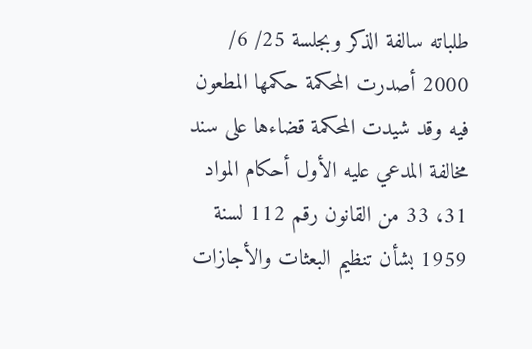طلباته سالفة الذكر وبجلسة 25/ 6/ 2000 أصدرت المحكمة حكمها المطعون فيه وقد شيدت المحكمة قضاءها على سند مخالفة المدعي عليه الأول أحكام المواد 31، 33 من القانون رقم 112 لسنة 1959 بشأن تنظيم البعثات والأجازات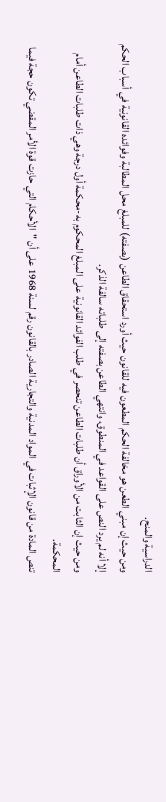الدراسية والمنح.
ومن حيث إن مبني الطعن هو مخالفة الحكم المطعون فيه للقانون حيث أورد استحقاق الطاعن (بصفته) للمبلغ محل المطالبة وفوائده القانونية في أسباب الحكم إلا أنه لم يرد النص على القواعد في المنطوق، وانتهي الطاعن بصفته إلى طلباته سالفة الذكر.
ومن حيث إن الثابت من الأوراق أن طلبات الطاعن تنحصر في طلب الفوائد القانونية على المبلغ المحكوم به-محكمة أول درجة وهي ذات طلبات الطاعن أمام المحكمة.
تنص المادة من قانون الإثبات في المواد المدنية والتجارية الصادر بالقانون رقم لسنة 1968 على أن "الأحكام التي حازت قوة الأمر المقضي تكون حجة فيما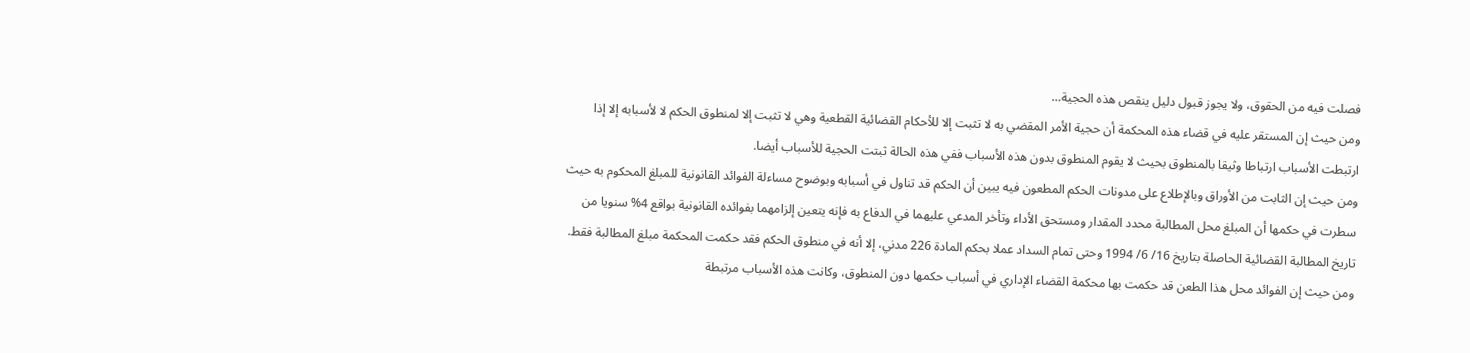فصلت فيه من الحقوق، ولا يجوز قبول دليل ينقص هذه الحجية…
ومن حيث إن المستقر عليه في قضاء هذه المحكمة أن حجية الأمر المقضي به لا تثبت إلا للأحكام القضائية القطعية وهي لا تثبت إلا لمنطوق الحكم لا لأسبابه إلا إذا ارتبطت الأسباب ارتباطا وثيقا بالمنطوق بحيث لا يقوم المنطوق بدون هذه الأسباب ففي هذه الحالة ثبتت الحجية للأسباب أيضا.
ومن حيث إن الثابت من الأوراق وبالإطلاع على مدونات الحكم المطعون فيه يبين أن الحكم قد تناول في أسبابه وبوضوح مساءلة الفوائد القانونية للمبلغ المحكوم به حيث سطرت في حكمها أن المبلغ محل المطالبة محدد المقدار ومستحق الأداء وتأخر المدعي عليهما في الدفاع به فإنه يتعين إلزامهما بفوائده القانونية بواقع 4% سنويا من تاريخ المطالبة القضائية الحاصلة بتاريخ 16/ 6/ 1994 وحتى تمام السداد عملا بحكم المادة 226 مدني، إلا أنه في منطوق الحكم فقد حكمت المحكمة مبلغ المطالبة فقط.
ومن حيث إن الفوائد محل هذا الطعن قد حكمت بها محكمة القضاء الإداري في أسباب حكمها دون المنطوق، وكانت هذه الأسباب مرتبطة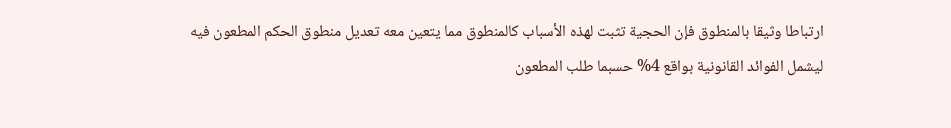ارتباطا وثيقا بالمنطوق فإن الحجية تثبت لهذه الأسباب كالمنطوق مما يتعين معه تعديل منطوق الحكم المطعون فيه ليشمل الفوائد القانونية بواقع 4% حسبما طلب المطعون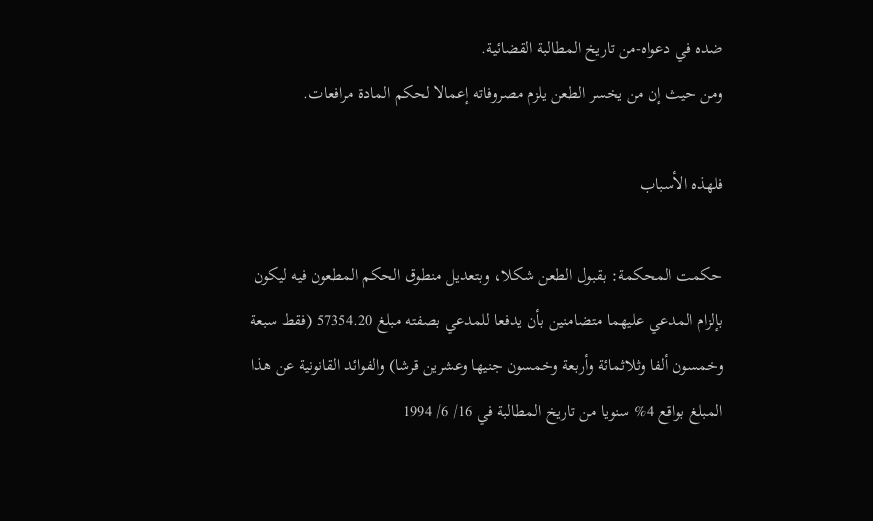ضده في دعواه-من تاريخ المطالبة القضائية.
ومن حيث إن من يخسر الطعن يلزم مصروفاته إعمالا لحكم المادة مرافعات.

فلهذه الأسباب

حكمت المحكمة: بقبول الطعن شكلا، وبتعديل منطوق الحكم المطعون فيه ليكون بإلزام المدعي عليهما متضامنين بأن يدفعا للمدعي بصفته مبلغ 57354.20 (فقط سبعة وخمسون ألفا وثلاثمائة وأربعة وخمسون جنيها وعشرين قرشا) والفوائد القانونية عن هذا المبلغ بواقع 4% سنويا من تاريخ المطالبة في 16/ 6/ 1994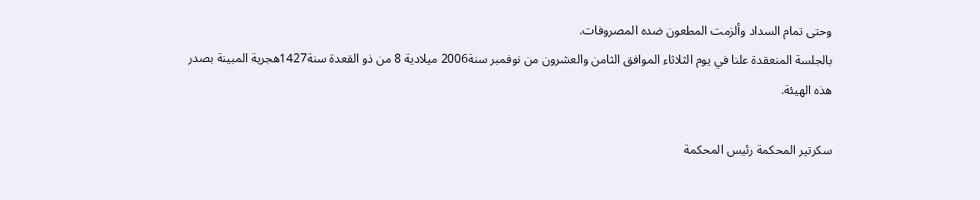وحتى تمام السداد وألزمت المطعون ضده المصروفات.
بالجلسة المنعقدة علنا في يوم الثلاثاء الموافق الثامن والعشرون من نوفمبر سنة2006 ميلادية 8 من ذو القعدة سنة1427هجرية المبينة بصدر هذه الهيئة.

سكرتير المحكمة رئيس المحكمة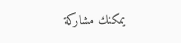يمكنك مشاركة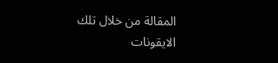المقالة من خلال تلك الايقونات